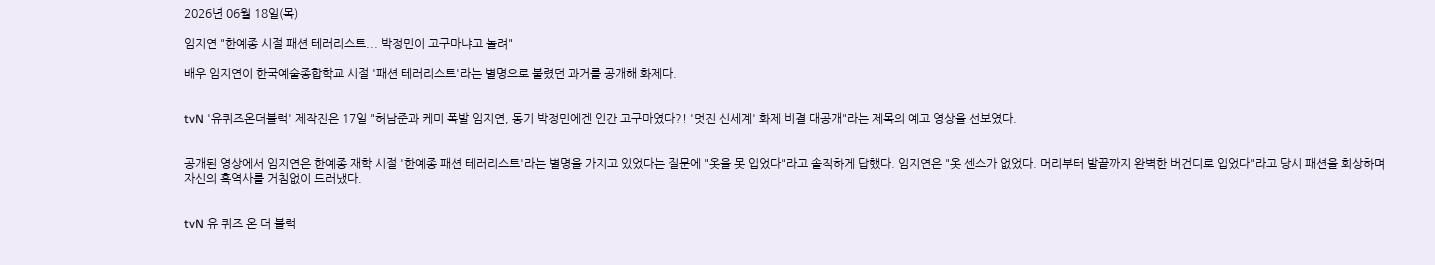2026년 06월 18일(목)

임지연 "한예종 시절 패션 테러리스트... 박정민이 고구마냐고 놀려"

배우 임지연이 한국예술종합학교 시절 '패션 테러리스트'라는 별명으로 불렸던 과거를 공개해 화제다.


tvN '유퀴즈온더블럭' 제작진은 17일 "허남준과 케미 폭발 임지연, 동기 박정민에겐 인간 고구마였다?! '멋진 신세계' 화제 비결 대공개"라는 제목의 예고 영상을 선보였다.


공개된 영상에서 임지연은 한예종 재학 시절 '한예종 패션 테러리스트'라는 별명을 가지고 있었다는 질문에 "옷을 못 입었다"라고 솔직하게 답했다. 임지연은 "옷 센스가 없었다. 머리부터 발끝까지 완벽한 버건디로 입었다"라고 당시 패션을 회상하며 자신의 흑역사를 거침없이 드러냈다.


tvN 유 퀴즈 온 더 블럭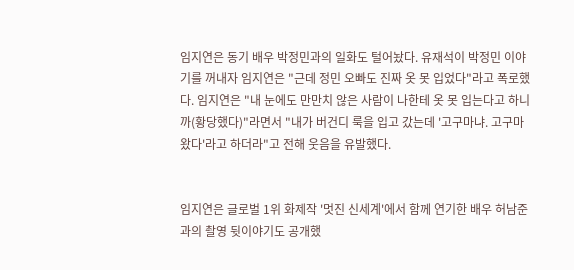임지연은 동기 배우 박정민과의 일화도 털어놨다. 유재석이 박정민 이야기를 꺼내자 임지연은 "근데 정민 오빠도 진짜 옷 못 입었다"라고 폭로했다. 임지연은 "내 눈에도 만만치 않은 사람이 나한테 옷 못 입는다고 하니까(황당했다)"라면서 "내가 버건디 룩을 입고 갔는데 '고구마냐. 고구마 왔다'라고 하더라"고 전해 웃음을 유발했다.


임지연은 글로벌 1위 화제작 '멋진 신세계'에서 함께 연기한 배우 허남준과의 촬영 뒷이야기도 공개했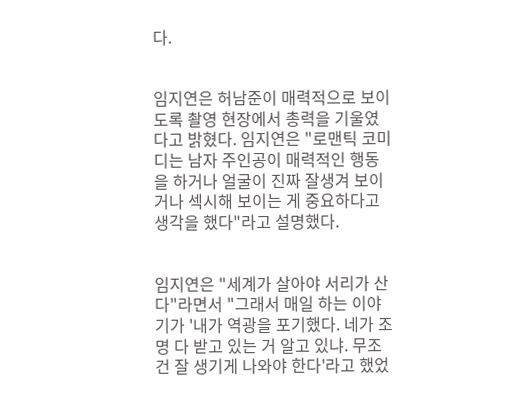다.


임지연은 허남준이 매력적으로 보이도록 촬영 현장에서 총력을 기울였다고 밝혔다. 임지연은 "로맨틱 코미디는 남자 주인공이 매력적인 행동을 하거나 얼굴이 진짜 잘생겨 보이거나 섹시해 보이는 게 중요하다고 생각을 했다"라고 설명했다.


임지연은 "세계가 살아야 서리가 산다"라면서 "그래서 매일 하는 이야기가 '내가 역광을 포기했다. 네가 조명 다 받고 있는 거 알고 있냐. 무조건 잘 생기게 나와야 한다'라고 했었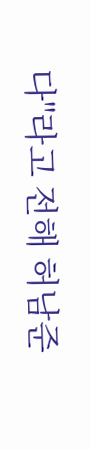다"라고 전해 허남준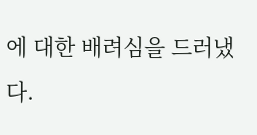에 대한 배려심을 드러냈다.